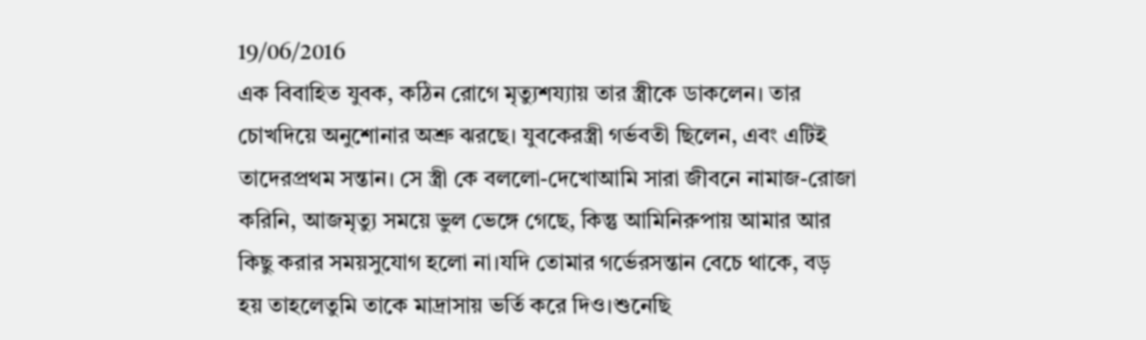19/06/2016
এক বিবাহিত যুবক, কঠিন রোগে মৃত্যুশয্যায় তার স্ত্রীকে ডাকলেন। তার চোখদিয়ে অনুশোনার অশ্রু ঝরছে। যুবকেরস্ত্রী গর্ভবতী ছিলেন, এবং এটিই তাদেরপ্রথম সন্তান। সে স্ত্রী কে বললো-দেখোআমি সারা জীবনে নামাজ-রোজা করিনি, আজমৃত্যু সময়ে ভুল ভেঙ্গে গেছে, কিন্তু আমিনিরুপায় আমার আর কিছু করার সময়সুযোগ হলো না।যদি তোমার গর্ভেরসন্তান বেচে থাকে, বড় হয় তাহলেতুমি তাকে মাদ্রাসায় ভর্তি করে দিও।শুনেছি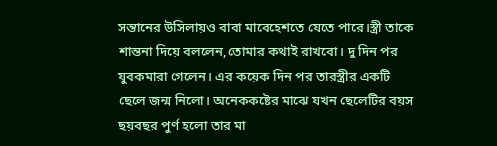সন্তানের উসিলায়ও বাবা মাবেহেশতে যেতে পারে।স্ত্রী তাকে শান্তনা দিয়ে বললেন,তোমার কথাই রাখবো। দু দিন পর যুবকমারা গেলেন। এর কয়েক দিন পর তারস্ত্রীর একটি ছেলে জন্ম নিলো। অনেককষ্টের মাঝে যখন ছেলেটির বয়স ছয়বছর পুর্ণ হলো তার মা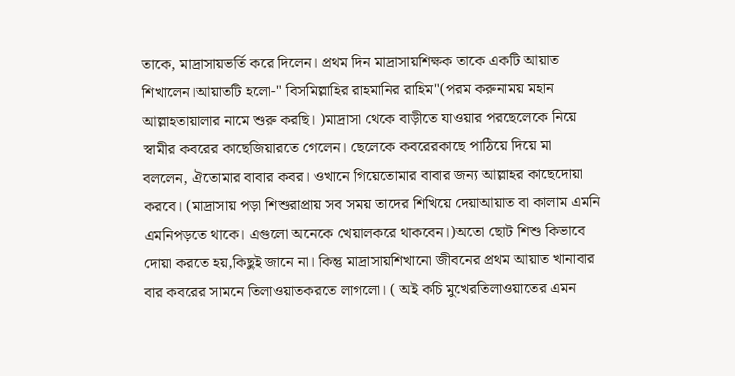তাকে, মাদ্রাসায়ভর্তি করে দিলেন। প্রথম দিন মাদ্রাসায়শিক্ষক তাকে একটি আয়াত শিখালেন।আয়াতটি হলো-" বিসমিল্লাহির রাহমানির রাহিম"(পরম করুনাময় মহান আল্লাহতায়ালার নামে শুরু করছি। )মাদ্রাসা থেকে বাড়ীতে যাওয়ার পরছেলেকে নিয়ে স্বামীর কবরের কাছেজিয়ারতে গেলেন। ছেলেকে কবরেরকাছে পাঠিয়ে দিয়ে মা বললেন, ঐতোমার বাবার কবর। ওখানে গিয়েতোমার বাবার জন্য আল্লাহর কাছেদোয়া করবে। (মাদ্রাসায় পড়া শিশুরাপ্রায় সব সময় তাদের শিখিয়ে দেয়াআয়াত বা কালাম এমনি এমনিপড়তে থাকে। এগুলো অনেকে খেয়ালকরে থাকবেন।)অতো ছোট শিশু কিভাবে দোয়া করতে হয়,কিছুই জানে না। কিন্তু মাদ্রাসায়শিখানো জীবনের প্রথম আয়াত খানাবার বার কবরের সামনে তিলাওয়াতকরতে লাগলো। ( অই কচি মুখেরতিলাওয়াতের এমন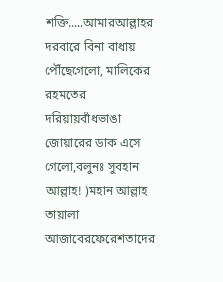শক্তি.....আমারআল্লাহর দরবারে বিনা বাধায় পৌঁছেগেলো, মালিকের রহমতের দরিয়ায়বাঁধভাঙা জোয়ারের ডাক এসে গেলো,বলুনঃ সুবহান আল্লাহ! )মহান আল্লাহ তায়ালা আজাবেরফেরেশতাদের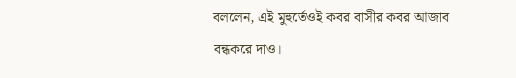বললেন, এই মুহুর্তেওই কবর বাসীর কবর আজাব বন্ধকরে দাও।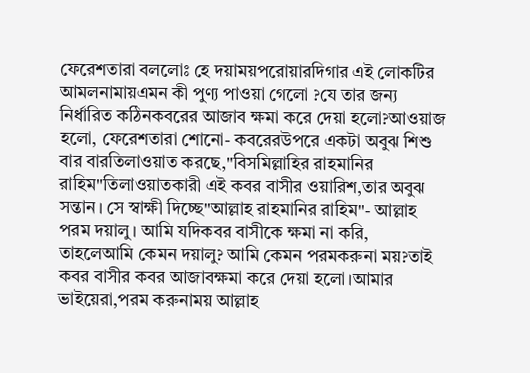ফেরেশতারা বললোঃ হে দয়াময়পরোয়ারদিগার এই লোকটির আমলনামায়এমন কী পুণ্য পাওয়া গেলো ?যে তার জন্য নির্ধারিত কঠিনকবরের আজাব ক্ষমা করে দেয়া হলো?আওয়াজ হলো, ফেরেশতারা শোনো- কবরেরউপরে একটা অবুঝ শিশু বার বারতিলাওয়াত করছে,"বিসমিল্লাহির রাহমানির রাহিম"তিলাওয়াতকারী এই কবর বাসীর ওয়ারিশ,তার অবুঝ সন্তান। সে স্বাক্ষী দিচ্ছে"আল্লাহ রাহমানির রাহিম"- আল্লাহ পরম দয়ালু। আমি যদিকবর বাসীকে ক্ষমা না করি, তাহলেআমি কেমন দয়ালু? আমি কেমন পরমকরুনা ময়?তাই কবর বাসীর কবর আজাবক্ষমা করে দেয়া হলো।আমার ভাইয়েরা,পরম করুনাময় আল্লাহ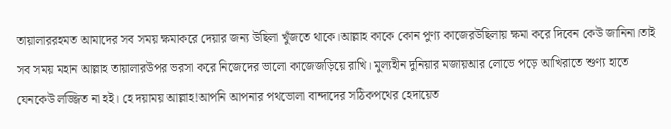তায়ালাররহমত আমাদের সব সময় ক্ষমাকরে দেয়ার জন্য উছিলা খুঁজতে থাকে।আল্লাহ কাকে কোন পুণ্য কাজেরউছিলায় ক্ষমা করে দিবেন কেউ জানিনা।তাই সব সময় মহান আল্লাহ তায়ালারউপর ভরসা করে নিজেদের ভালো কাজেজড়িয়ে রাখি। মুল্যহীন দুনিয়ার মজায়আর লোভে পড়ে আখিরাতে শুণ্য হাতে যেনকেউ লজ্জিত না হই। হে দয়াময় আল্লাহ!আপনি আপনার পথভোলা বান্দাদের সঠিকপথের হেদায়েত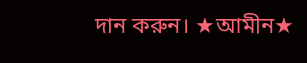দান করুন। ★আমীন★